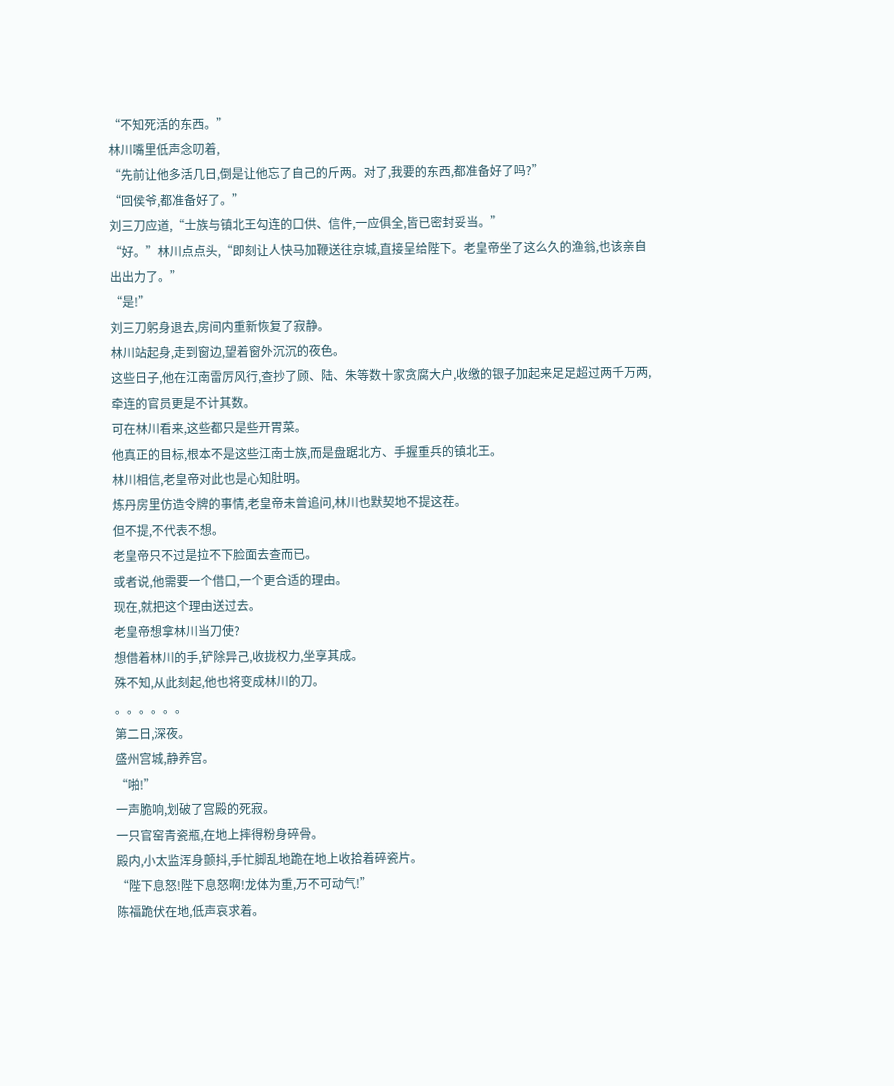“不知死活的东西。”
林川嘴里低声念叨着,
“先前让他多活几日,倒是让他忘了自己的斤两。对了,我要的东西,都准备好了吗?”
“回侯爷,都准备好了。”
刘三刀应道,“士族与镇北王勾连的口供、信件,一应俱全,皆已密封妥当。”
“好。”林川点点头,“即刻让人快马加鞭送往京城,直接呈给陛下。老皇帝坐了这么久的渔翁,也该亲自出出力了。”
“是!”
刘三刀躬身退去,房间内重新恢复了寂静。
林川站起身,走到窗边,望着窗外沉沉的夜色。
这些日子,他在江南雷厉风行,查抄了顾、陆、朱等数十家贪腐大户,收缴的银子加起来足足超过两千万两,牵连的官员更是不计其数。
可在林川看来,这些都只是些开胃菜。
他真正的目标,根本不是这些江南士族,而是盘踞北方、手握重兵的镇北王。
林川相信,老皇帝对此也是心知肚明。
炼丹房里仿造令牌的事情,老皇帝未曾追问,林川也默契地不提这茬。
但不提,不代表不想。
老皇帝只不过是拉不下脸面去查而已。
或者说,他需要一个借口,一个更合适的理由。
现在,就把这个理由送过去。
老皇帝想拿林川当刀使?
想借着林川的手,铲除异己,收拢权力,坐享其成。
殊不知,从此刻起,他也将变成林川的刀。
。。。。。。
第二日,深夜。
盛州宫城,静养宫。
“啪!”
一声脆响,划破了宫殿的死寂。
一只官窑青瓷瓶,在地上摔得粉身碎骨。
殿内,小太监浑身颤抖,手忙脚乱地跪在地上收拾着碎瓷片。
“陛下息怒!陛下息怒啊!龙体为重,万不可动气!”
陈福跪伏在地,低声哀求着。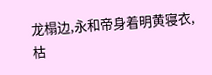龙榻边,永和帝身着明黄寝衣,枯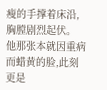瘦的手撑着床沿,胸膛剧烈起伏。
他那张本就因重病而蜡黄的脸,此刻更是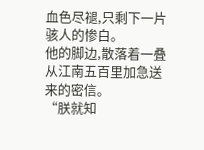血色尽褪,只剩下一片骇人的惨白。
他的脚边,散落着一叠从江南五百里加急送来的密信。
“朕就知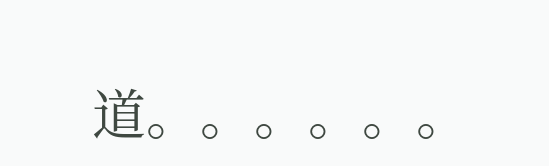道。。。。。。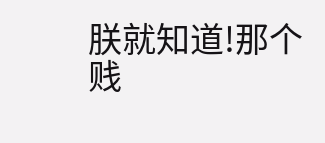朕就知道!那个贱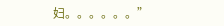妇。。。。。。”